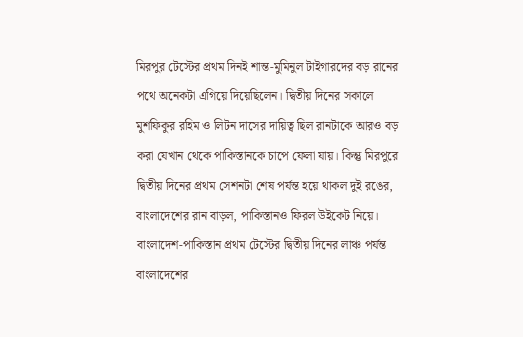মিরপুর টেস্টের প্রথম দিনই শান্ত-মুমিনুল টাইগারদের বড় রানের পথে অনেকটা এগিয়ে দিয়েছিলেন। দ্বিতীয় দিনের সকালে মুশফিকুর রহিম ও লিটন দাসের দায়িত্ব ছিল রানটাকে আরও বড় করা যেখান থেকে পাকিস্তানকে চাপে ফেলা যায়। কিন্তু মিরপুরে দ্বিতীয় দিনের প্রথম সেশনটা শেষ পর্যন্ত হয়ে থাকল দুই রঙের, বাংলাদেশের রান বাড়ল, পাকিস্তানও ফিরল উইকেট নিয়ে।
বাংলাদেশ-পাকিস্তান প্রথম টেস্টের দ্বিতীয় দিনের লাঞ্চ পর্যন্ত বাংলাদেশের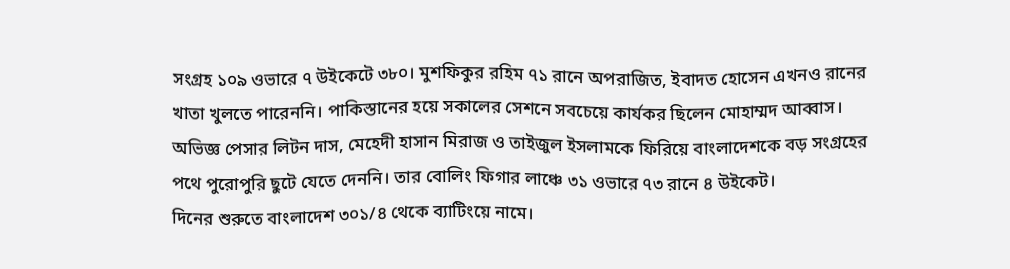সংগ্রহ ১০৯ ওভারে ৭ উইকেটে ৩৮০। মুশফিকুর রহিম ৭১ রানে অপরাজিত, ইবাদত হোসেন এখনও রানের খাতা খুলতে পারেননি। পাকিস্তানের হয়ে সকালের সেশনে সবচেয়ে কার্যকর ছিলেন মোহাম্মদ আব্বাস। অভিজ্ঞ পেসার লিটন দাস, মেহেদী হাসান মিরাজ ও তাইজুল ইসলামকে ফিরিয়ে বাংলাদেশকে বড় সংগ্রহের পথে পুরোপুরি ছুটে যেতে দেননি। তার বোলিং ফিগার লাঞ্চে ৩১ ওভারে ৭৩ রানে ৪ উইকেট।
দিনের শুরুতে বাংলাদেশ ৩০১/৪ থেকে ব্যাটিংয়ে নামে।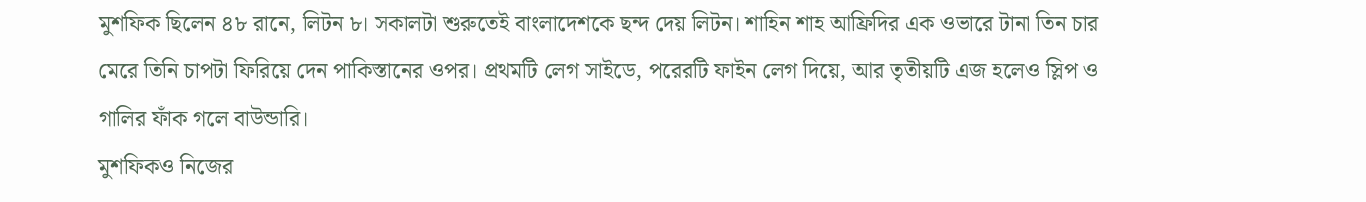মুশফিক ছিলেন ৪৮ রানে, লিটন ৮। সকালটা শুরুতেই বাংলাদেশকে ছন্দ দেয় লিটন। শাহিন শাহ আফ্রিদির এক ওভারে টানা তিন চার মেরে তিনি চাপটা ফিরিয়ে দেন পাকিস্তানের ওপর। প্রথমটি লেগ সাইডে, পরেরটি ফাইন লেগ দিয়ে, আর তৃতীয়টি এজ হলেও স্লিপ ও গালির ফাঁক গলে বাউন্ডারি।
মুশফিকও নিজের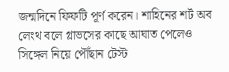জন্মদিনে ফিফটি পূর্ণ করেন। শাহিনের শর্ট অব লেংথ বলে গ্লাভসের কাছে আঘাত পেলেও সিঙ্গেল নিয়ে পৌঁছান টেস্ট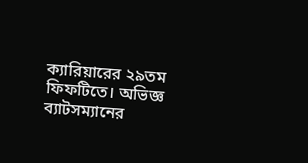ক্যারিয়ারের ২৯তম ফিফটিতে। অভিজ্ঞ ব্যাটসম্যানের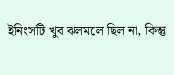ইনিংসটি খুব ঝলমলে ছিল না, কিন্তু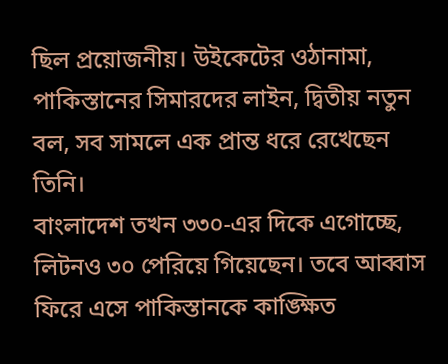ছিল প্রয়োজনীয়। উইকেটের ওঠানামা, পাকিস্তানের সিমারদের লাইন, দ্বিতীয় নতুন বল, সব সামলে এক প্রান্ত ধরে রেখেছেন তিনি।
বাংলাদেশ তখন ৩৩০-এর দিকে এগোচ্ছে, লিটনও ৩০ পেরিয়ে গিয়েছেন। তবে আব্বাস ফিরে এসে পাকিস্তানকে কাঙ্ক্ষিত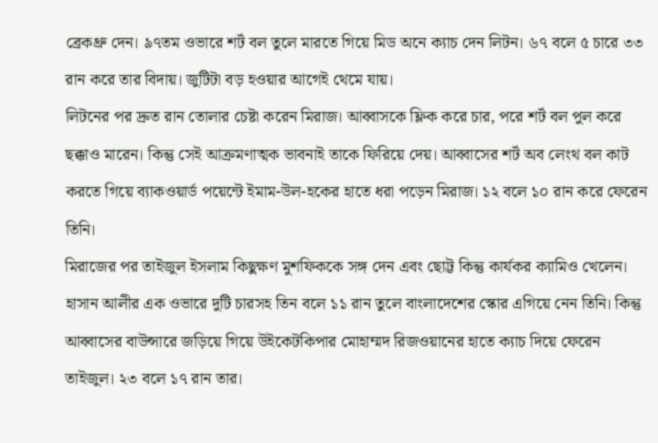ব্রেকথ্রু দেন। ৯৭তম ওভারে শর্ট বল তুলে মারতে গিয়ে মিড অনে ক্যাচ দেন লিটন। ৬৭ বলে ৫ চারে ৩৩ রান করে তার বিদায়। জুটিটা বড় হওয়ার আগেই থেমে যায়।
লিটনের পর দ্রুত রান তোলার চেষ্টা করেন মিরাজ। আব্বাসকে ফ্লিক করে চার, পরে শর্ট বল পুল করে ছক্কাও মারেন। কিন্তু সেই আক্রমণাত্মক ভাবনাই তাকে ফিরিয়ে দেয়। আব্বাসের শর্ট অব লেংথ বল কাট করতে গিয়ে ব্যাকওয়ার্ড পয়েন্টে ইমাম-উল-হকের হাতে ধরা পড়েন মিরাজ। ১২ বলে ১০ রান করে ফেরেন তিনি।
মিরাজের পর তাইজুল ইসলাম কিছুক্ষণ মুশফিককে সঙ্গ দেন এবং ছোট্ট কিন্তু কার্যকর ক্যামিও খেলেন। হাসান আলীর এক ওভারে দুটি চারসহ তিন বলে ১১ রান তুলে বাংলাদেশের স্কোর এগিয়ে নেন তিনি। কিন্তু আব্বাসের বাউন্সারে জড়িয়ে গিয়ে উইকেটকিপার মোহাম্মদ রিজওয়ানের হাতে ক্যাচ দিয়ে ফেরেন তাইজুল। ২৩ বলে ১৭ রান তার।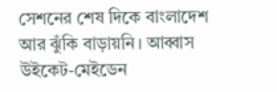সেশনের শেষ দিকে বাংলাদেশ আর ঝুঁকি বাড়ায়নি। আব্বাস উইকেট-মেইডেন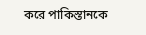করে পাকিস্তানকে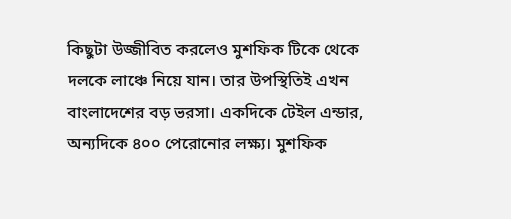কিছুটা উজ্জীবিত করলেও মুশফিক টিকে থেকে দলকে লাঞ্চে নিয়ে যান। তার উপস্থিতিই এখন বাংলাদেশের বড় ভরসা। একদিকে টেইল এন্ডার, অন্যদিকে ৪০০ পেরোনোর লক্ষ্য। মুশফিক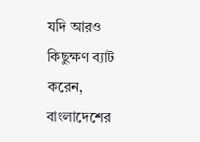যদি আরও কিছুক্ষণ ব্যাট করেন, বাংলাদেশের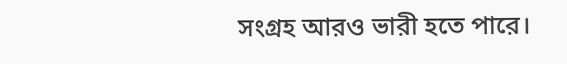সংগ্রহ আরও ভারী হতে পারে।